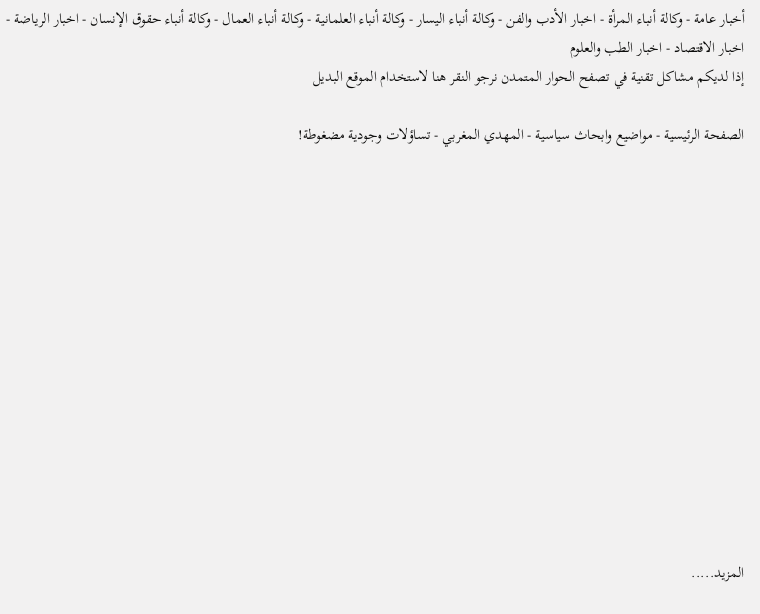أخبار عامة - وكالة أنباء المرأة - اخبار الأدب والفن - وكالة أنباء اليسار - وكالة أنباء العلمانية - وكالة أنباء العمال - وكالة أنباء حقوق الإنسان - اخبار الرياضة - اخبار الاقتصاد - اخبار الطب والعلوم
إذا لديكم مشاكل تقنية في تصفح الحوار المتمدن نرجو النقر هنا لاستخدام الموقع البديل

الصفحة الرئيسية - مواضيع وابحاث سياسية - المهدي المغربي - تساؤلات وجودية مضغوطة!














المزيد.....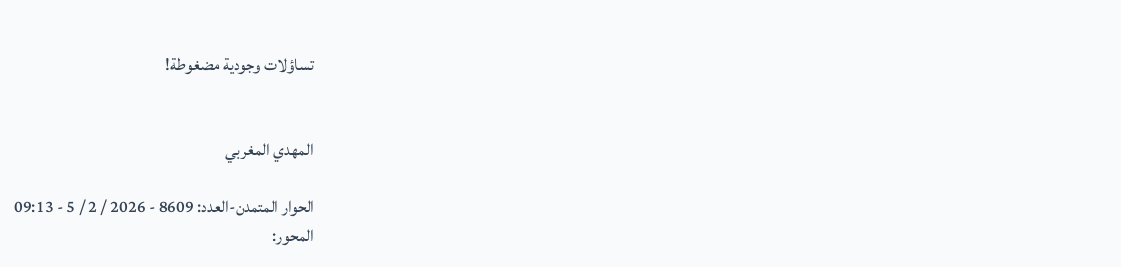تساؤلات وجودية مضغوطة!


المهدي المغربي

الحوار المتمدن-العدد: 8609 - 2026 / 2 / 5 - 09:13
المحور: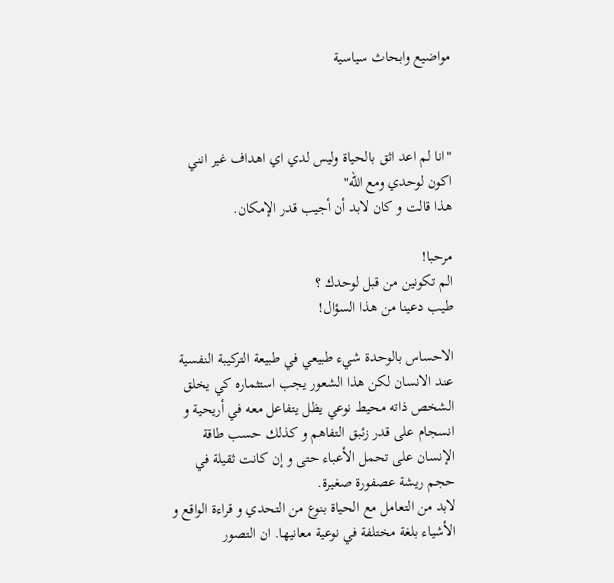مواضيع وابحاث سياسية



"انا لم اعد اثق بالحياة وليس لدي اي اهداف غير انني اكون لوحدي ومع الله"
هذا قالت و كان لابد أن أجيب قدر الإمكان.

مرحبا!
الم تكونين من قبل لوحدك ؟
طيب دعينا من هذا السؤال!

الاحساس بالوحدة شيء طبيعي في طبيعة التركيبة النفسية عند الانسان لكن هذا الشعور يجب استثماره كي يخلق الشخص ذاته محيط نوعي يظل يتفاعل معه في أريحية و انسجام على قدر زئبق التفاهم و كذلك حسب طاقة الإنسان على تحمل الأعباء حتى و إن كانت ثقيلة في حجم ريشة عصفورة صغيرة.
لابد من التعامل مع الحياة بنوع من التحدي و قراءة الواقع و الأشياء بلغة مختلفة في نوعية معانيها. ان التصور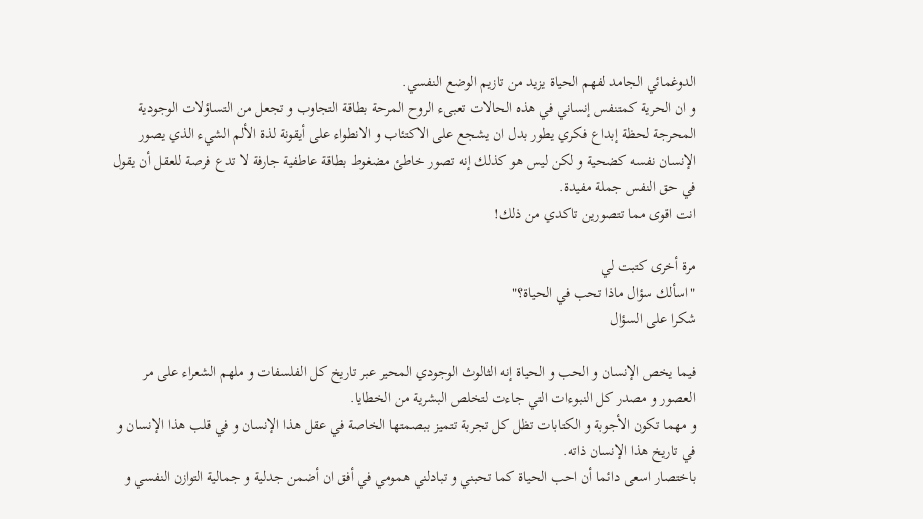الدوغمائي الجامد لفهم الحياة يزيد من تازيم الوضع النفسي.
و ان الحرية كمتنفس إنساني في هذه الحالات تعبىء الروح المرحة بطاقة التجاوب و تجعل من التساؤلات الوجودية المحرجة لحظة إبداع فكري يطور بدل ان يشجع على الاكتئاب و الانطواء على أيقونة لذة الألم الشيء الذي يصور الإنسان نفسه كضحية و لكن ليس هو كذلك إنه تصور خاطئ مضغوط بطاقة عاطفية جارفة لا تدع فرصة للعقل أن يقول في حق النفس جملة مفيدة.
انت اقوى مما تتصورين تاكدي من ذلك!

مرة أخرى كتبت لي
"اسألك سؤال ماذا تحب في الحياة؟"
شكرا على السؤال

فيما يخص الإنسان و الحب و الحياة إنه الثالوث الوجودي المحير عبر تاريخ كل الفلسفات و ملهم الشعراء على مر العصور و مصدر كل النبوءات التي جاءت لتخلص البشرية من الخطايا.
و مهما تكون الأجوبة و الكتابات تظل كل تجربة تتميز ببصمتها الخاصة في عقل هذا الإنسان و في قلب هذا الإنسان و في تاريخ هذا الإنسان ذاته.
باختصار اسعى دائما أن احب الحياة كما تحبني و تبادلني همومي في أفق ان أضمن جدلية و جمالية التوازن النفسي و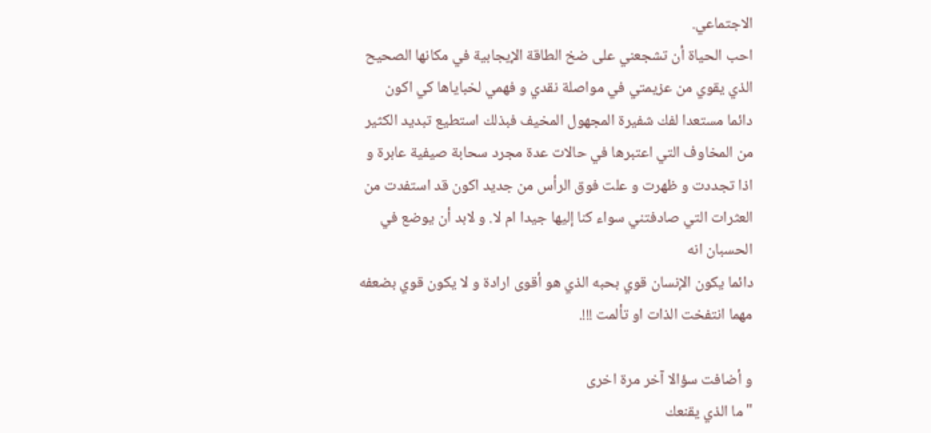الاجتماعي.
احب الحياة أن تشجعني على ضخ الطاقة الإيجابية في مكانها الصحيح الذي يقوي من عزيمتي في مواصلة نقدي و فهمي لخباياها كي اكون دائما مستعدا لفك شفيرة المجهول المخيف فبذلك استطيع تبديد الكثير من المخاوف التي اعتبرها في حالات عدة مجرد سحابة صيفية عابرة و اذا تجددت و ظهرت و علت فوق الرأس من جديد اكون قد استفدت من العثرات التي صادفتني سواء كنا إليها جيدا ام لا. و لابد أن يوضع في الحسبان انه
دائما يكون الإنسان قوي بحبه الذي هو أقوى ارادة و لا يكون قوي بضعفه مهما انتفخت الذات او تألمت !!!.

و أضافت سؤالا آخر مرة اخرى
"ما الذي يقنعك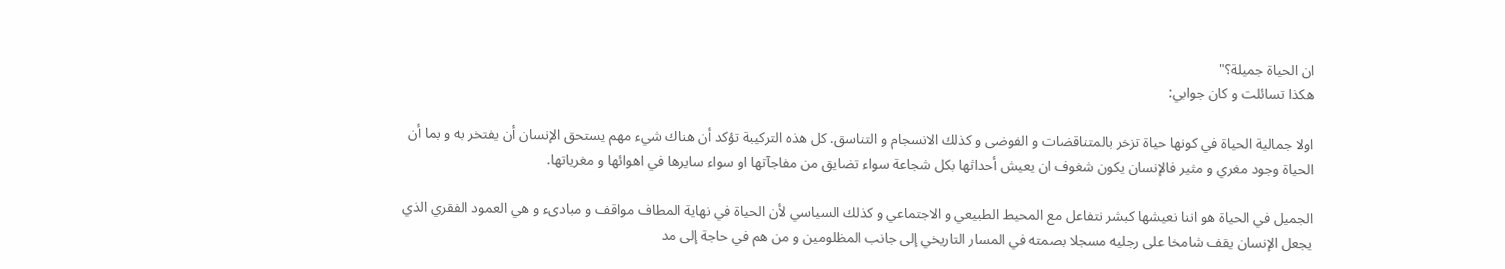ان الحياة جميلة؟"
هكذا تسائلت و كان جوابي:

اولا جمالية الحياة في كونها حياة تزخر بالمتناقضات و الفوضى و كذلك الانسجام و التناسق. كل هذه التركيبة تؤكد أن هناك شيء مهم يستحق الإنسان أن يفتخر به و بما أن الحياة وجود مغري و مثير فالإنسان يكون شغوف ان يعيش أحداثها بكل شجاعة سواء تضايق من مفاجآتها او سواء سايرها في اهوائها و مغرياتها.

الجميل في الحياة هو اننا نعيشها كبشر نتفاعل مع المحيط الطبيعي و الاجتماعي و كذلك السياسي لأن الحياة في نهاية المطاف مواقف و مبادىء و هي العمود الفقري الذي يجعل الإنسان يقف شامخا على رجليه مسجلا بصمته في المسار التاريخي إلى جانب المظلومين و من هم في حاجة إلى مد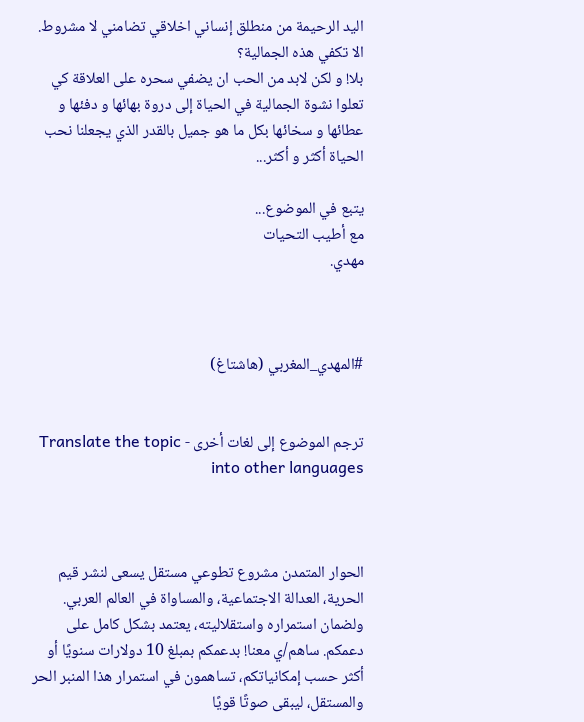اليد الرحيمة من منطلق إنساني اخلاقي تضامني لا مشروط.
الا تكفي هذه الجمالية؟
بلا! و لكن لابد من الحب ان يضفي سحره على العلاقة كي تعلوا نشوة الجمالية في الحياة إلى دروة بهائها و دفئها و عطائها و سخائها بكل ما هو جميل بالقدر الذي يجعلنا نحب الحياة أكثر و أكثر...

يتبع في الموضوع...
مع أطيب التحيات
مهدي.



#المهدي_المغربي (هاشتاغ)


ترجم الموضوع إلى لغات أخرى - Translate the topic into other languages



الحوار المتمدن مشروع تطوعي مستقل يسعى لنشر قيم الحرية، العدالة الاجتماعية، والمساواة في العالم العربي. ولضمان استمراره واستقلاليته، يعتمد بشكل كامل على دعمكم. ساهم/ي معنا! بدعمكم بمبلغ 10 دولارات سنويًا أو أكثر حسب إمكانياتكم، تساهمون في استمرار هذا المنبر الحر والمستقل، ليبقى صوتًا قويًا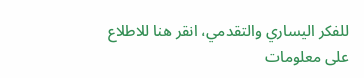للفكر اليساري والتقدمي، انقر هنا للاطلاع على معلومات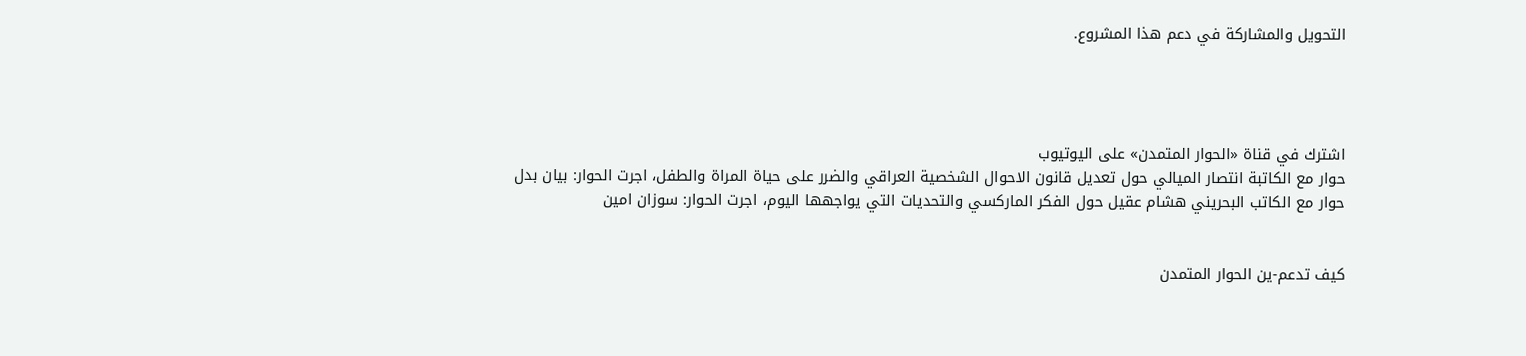التحويل والمشاركة في دعم هذا المشروع.




اشترك في قناة «الحوار المتمدن» على اليوتيوب
حوار مع الكاتبة انتصار الميالي حول تعديل قانون الاحوال الشخصية العراقي والضرر على حياة المراة والطفل، اجرت الحوار: بيان بدل
حوار مع الكاتب البحريني هشام عقيل حول الفكر الماركسي والتحديات التي يواجهها اليوم، اجرت الحوار: سوزان امين


كيف تدعم-ين الحوار المتمدن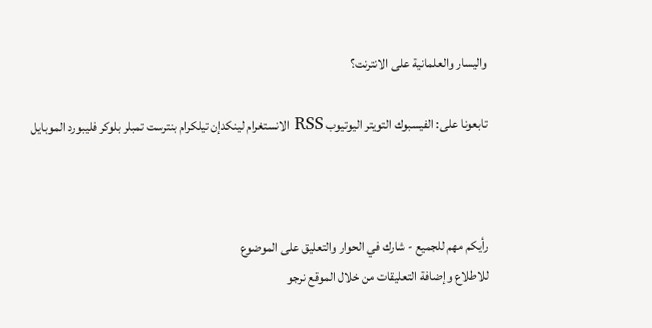واليسار والعلمانية على الانترنت؟

تابعونا على: الفيسبوك التويتر اليوتيوب RSS الانستغرام لينكدإن تيلكرام بنترست تمبلر بلوكر فليبورد الموبايل



رأيكم مهم للجميع - شارك في الحوار والتعليق على الموضوع
للاطلاع وإضافة التعليقات من خلال الموقع نرجو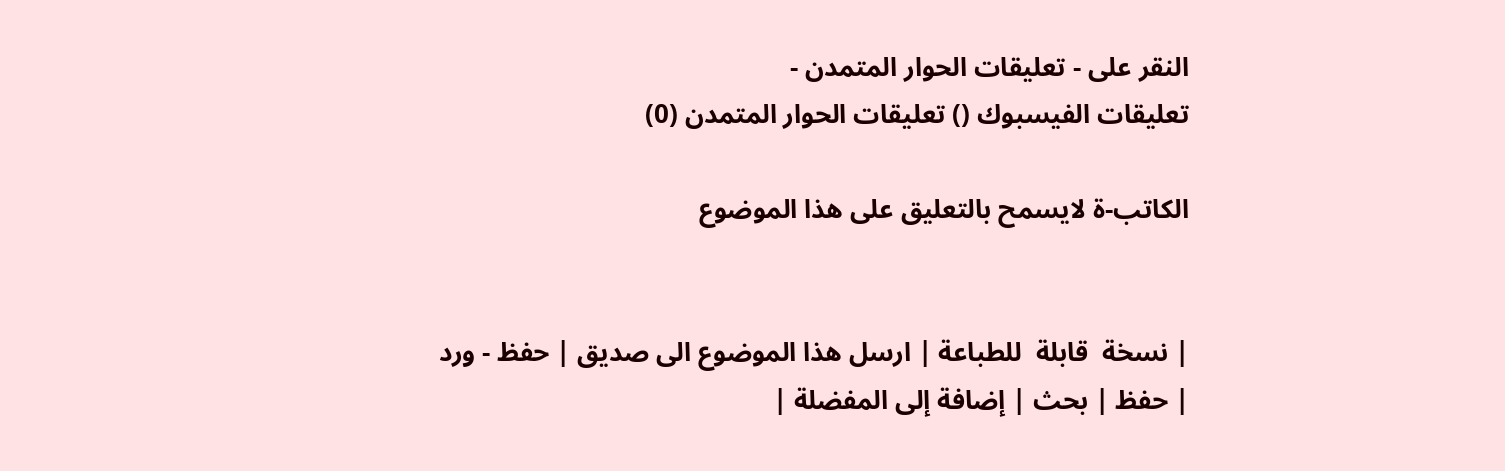النقر على - تعليقات الحوار المتمدن -
تعليقات الفيسبوك () تعليقات الحوار المتمدن (0)

الكاتب-ة لايسمح بالتعليق على هذا الموضوع


| نسخة  قابلة  للطباعة | ارسل هذا الموضوع الى صديق | حفظ - ورد
| حفظ | بحث | إضافة إلى المفضلة |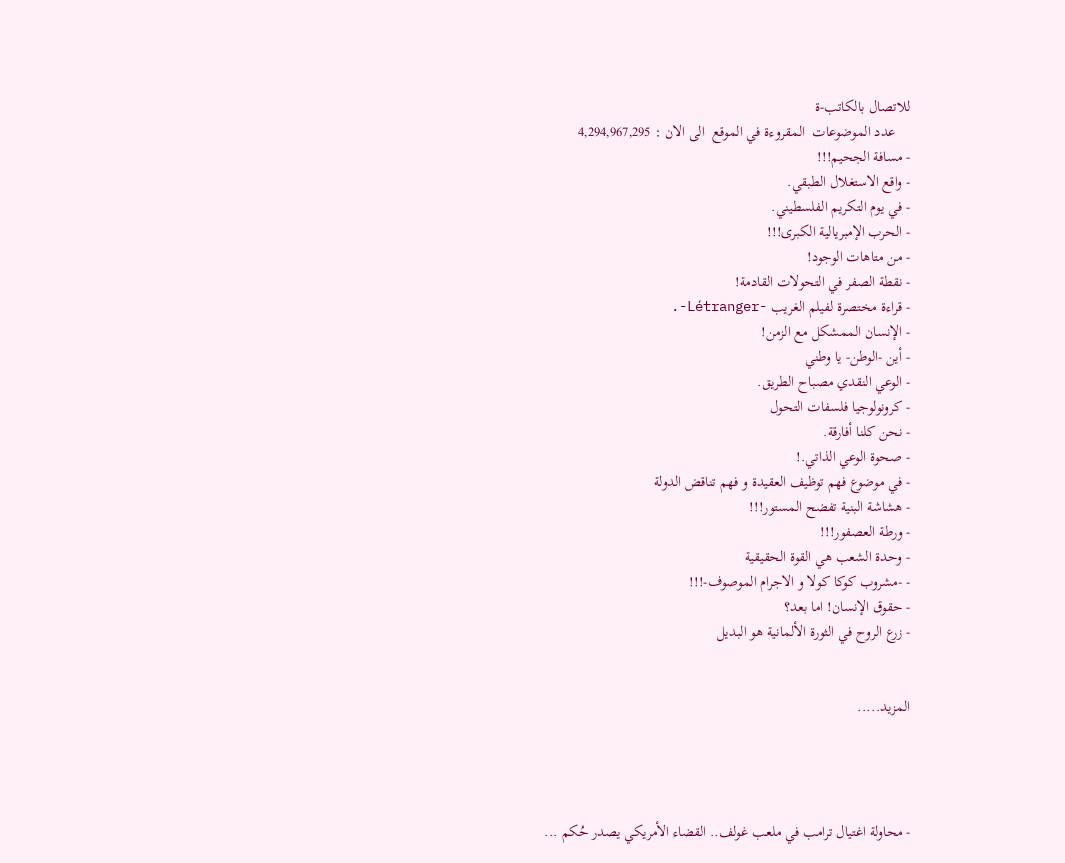للاتصال بالكاتب-ة
    عدد الموضوعات  المقروءة في الموقع  الى الان : 4,294,967,295
- مسافة الجحيم!!!
- واقع الاستغلال الطبقي.
- في يوم التكريم الفلسطيني.
- الحرب الإمبريالية الكبرى!!!
- من متاهات الوجود!
- نقطة الصفر في التحولات القادمة!
- قراءة مختصرة لفيلم الغريب -Létranger-.
- الإنسان الممشكل مع الزمن!
- أين -الوطن- يا وطني
- الوعي النقدي مصباح الطريق.
- كرونولوجيا فلسفات التحول
- نحن كلنا أفارقة.
- صحوة الوعي الذاتي.!
- في موضوع فهم توظيف العقيدة و فهم تناقض الدولة
- هشاشة البنية تفضح المستور!!!
- ورطة العصفور!!!
- وحدة الشعب هي القوة الحقيقية
- -مشروب كوكا كولا و الاجرام الموصوف-!!!
- حقوق الإنسان! اما بعد؟
- زرع الروح في الثورة الألمانية هو البديل


المزيد.....




- محاولة اغتيال ترامب في ملعب غولف.. القضاء الأمريكي يصدر حُكم ...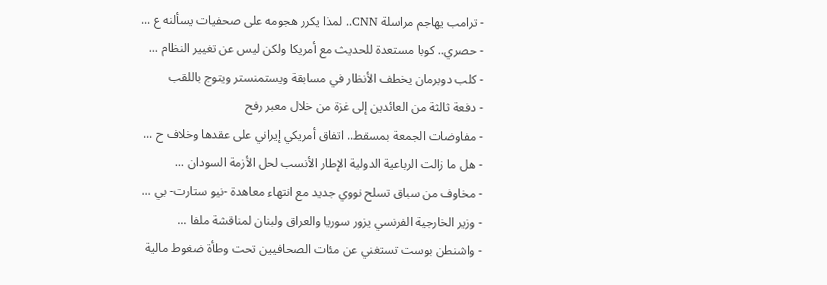- ترامب يهاجم مراسلة CNN.. لمذا يكرر هجومه على صحفيات يسألنه ع ...
- حصري.. كوبا مستعدة للحديث مع أمريكا ولكن ليس عن تغيير النظام ...
- كلب دوبرمان يخطف الأنظار في مسابقة ويستمنستر ويتوج باللقب
- دفعة ثالثة من العائدين إلى غزة من خلال معبر رفح
- مفاوضات الجمعة بمسقط.. اتفاق أمريكي إيراني على عقدها وخلاف ح ...
- هل ما زالت الرباعية الدولية الإطار الأنسب لحل الأزمة السودان ...
- مخاوف من سباق تسلح نووي جديد مع انتهاء معاهدة -نيو ستارت- بي ...
- وزير الخارجية الفرنسي يزور سوريا والعراق ولبنان لمناقشة ملفا ...
- واشنطن بوست تستغني عن مئات الصحافيين تحت وطأة ضغوط مالية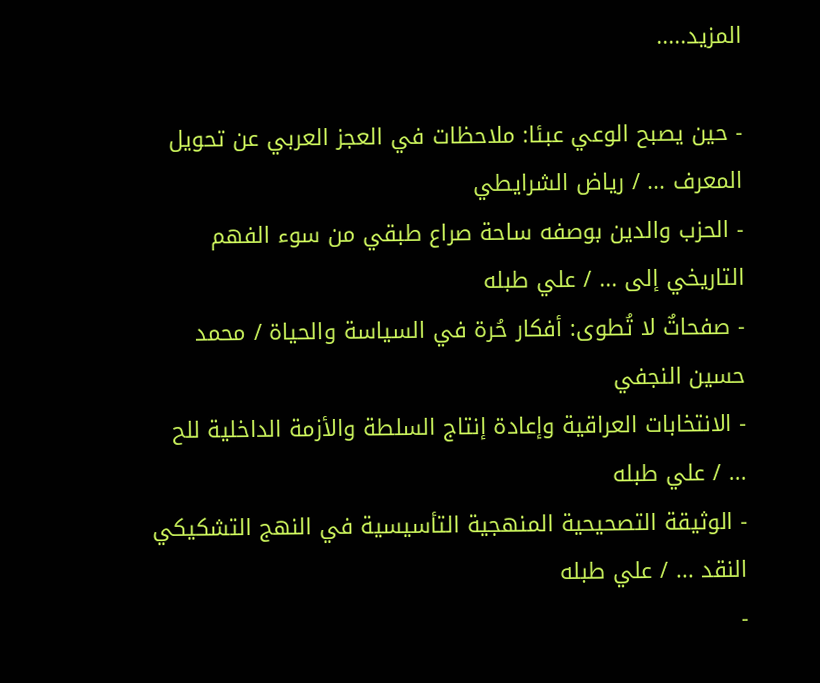المزيد.....

- حين يصبح الوعي عبئا: ملاحظات في العجز العربي عن تحويل المعرف ... / رياض الشرايطي
- الحزب والدين بوصفه ساحة صراع طبقي من سوء الفهم التاريخي إلى ... / علي طبله
- صفحاتٌ لا تُطوى: أفكار حُرة في السياسة والحياة / محمد حسين النجفي
- الانتخابات العراقية وإعادة إنتاج السلطة والأزمة الداخلية للح ... / علي طبله
- الوثيقة التصحيحية المنهجية التأسيسية في النهج التشكيكي النقد ... / علي طبله
-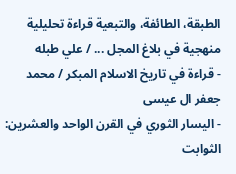الطبقة، الطائفة، والتبعية قراءة تحليلية منهجية في بلاغ المجل ... / علي طبله
- قراءة في تاريخ الاسلام المبكر / محمد جعفر ال عيسى
- اليسار الثوري في القرن الواحد والعشرين: الثوابت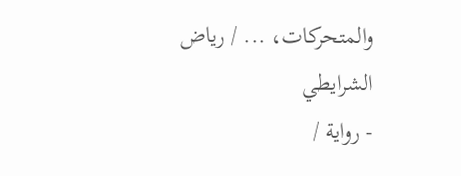والمتحركات، ... / رياض الشرايطي
- رواية /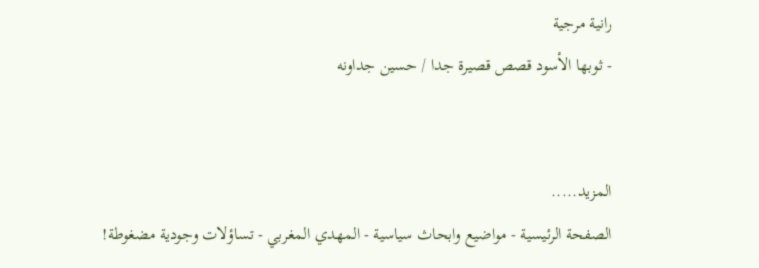رانية مرجية
- ثوبها الأسود قصص قصيرة جدا / حسين جداونه


المزيد.....
الصفحة الرئيسية - مواضيع وابحاث سياسية - المهدي المغربي - تساؤلات وجودية مضغوطة!